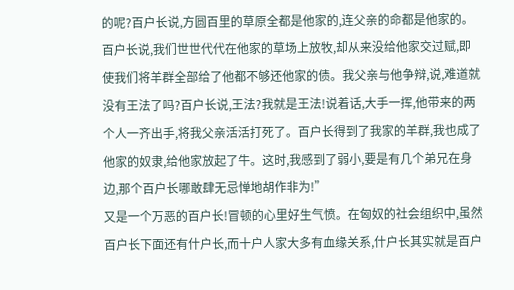的呢?百户长说,方圆百里的草原全都是他家的,连父亲的命都是他家的。百户长说,我们世世代代在他家的草场上放牧,却从来没给他家交过赋,即使我们将羊群全部给了他都不够还他家的债。我父亲与他争辩,说,难道就没有王法了吗?百户长说,王法?我就是王法!说着话,大手一挥,他带来的两个人一齐出手,将我父亲活活打死了。百户长得到了我家的羊群,我也成了他家的奴隶,给他家放起了牛。这时,我感到了弱小,要是有几个弟兄在身边,那个百户长哪敢肆无忌惮地胡作非为!”
又是一个万恶的百户长!冒顿的心里好生气愤。在匈奴的社会组织中,虽然百户长下面还有什户长,而十户人家大多有血缘关系,什户长其实就是百户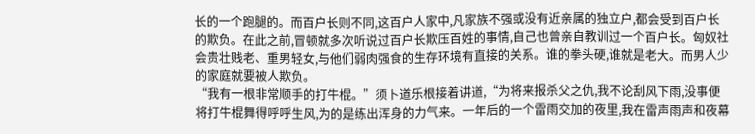长的一个跑腿的。而百户长则不同,这百户人家中,凡家族不强或没有近亲属的独立户,都会受到百户长的欺负。在此之前,冒顿就多次听说过百户长欺压百姓的事情,自己也曾亲自教训过一个百户长。匈奴社会贵壮贱老、重男轻女,与他们弱肉强食的生存环境有直接的关系。谁的拳头硬,谁就是老大。而男人少的家庭就要被人欺负。
“我有一根非常顺手的打牛棍。”须卜道乐根接着讲道,“为将来报杀父之仇,我不论刮风下雨,没事便将打牛棍舞得呼呼生风,为的是练出浑身的力气来。一年后的一个雷雨交加的夜里,我在雷声雨声和夜幕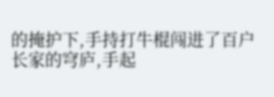的掩护下,手持打牛棍闯进了百户长家的穹庐,手起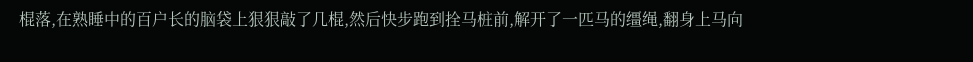棍落,在熟睡中的百户长的脑袋上狠狠敲了几棍,然后快步跑到拴马桩前,解开了一匹马的缰绳,翻身上马向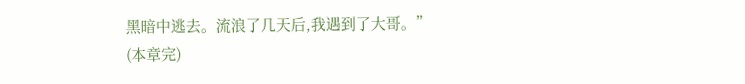黑暗中逃去。流浪了几天后,我遇到了大哥。”
(本章完)